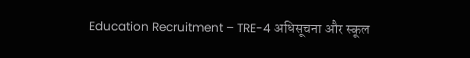Education Recruitment – TRE-4 अधिसूचना और स्कूल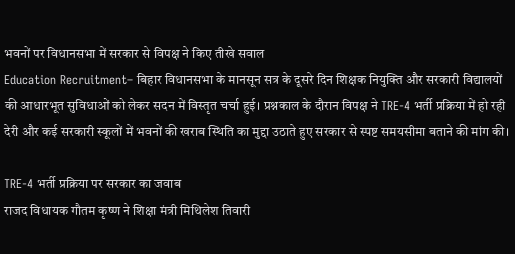भवनों पर विधानसभा में सरकार से विपक्ष ने किए तीखे सवाल
Education Recruitment– बिहार विधानसभा के मानसून सत्र के दूसरे दिन शिक्षक नियुक्ति और सरकारी विद्यालयों की आधारभूत सुविधाओं को लेकर सदन में विस्तृत चर्चा हुई। प्रश्नकाल के दौरान विपक्ष ने TRE-4 भर्ती प्रक्रिया में हो रही देरी और कई सरकारी स्कूलों में भवनों की खराब स्थिति का मुद्दा उठाते हुए सरकार से स्पष्ट समयसीमा बताने की मांग की।

TRE-4 भर्ती प्रक्रिया पर सरकार का जवाब
राजद विधायक गौतम कृष्ण ने शिक्षा मंत्री मिथिलेश तिवारी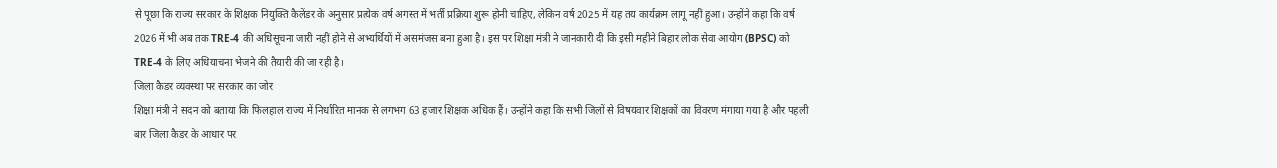से पूछा कि राज्य सरकार के शिक्षक नियुक्ति कैलेंडर के अनुसार प्रत्येक वर्ष अगस्त में भर्ती प्रक्रिया शुरू होनी चाहिए, लेकिन वर्ष 2025 में यह तय कार्यक्रम लागू नहीं हुआ। उन्होंने कहा कि वर्ष 2026 में भी अब तक TRE-4 की अधिसूचना जारी नहीं होने से अभ्यर्थियों में असमंजस बना हुआ है। इस पर शिक्षा मंत्री ने जानकारी दी कि इसी महीने बिहार लोक सेवा आयोग (BPSC) को TRE-4 के लिए अधियाचना भेजने की तैयारी की जा रही है।
जिला कैडर व्यवस्था पर सरकार का जोर
शिक्षा मंत्री ने सदन को बताया कि फिलहाल राज्य में निर्धारित मानक से लगभग 63 हजार शिक्षक अधिक हैं। उन्होंने कहा कि सभी जिलों से विषयवार शिक्षकों का विवरण मंगाया गया है और पहली बार जिला कैडर के आधार पर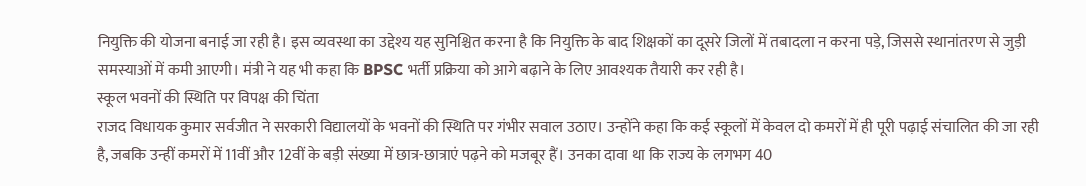नियुक्ति की योजना बनाई जा रही है। इस व्यवस्था का उद्देश्य यह सुनिश्चित करना है कि नियुक्ति के बाद शिक्षकों का दूसरे जिलों में तबादला न करना पड़े, जिससे स्थानांतरण से जुड़ी समस्याओं में कमी आएगी। मंत्री ने यह भी कहा कि BPSC भर्ती प्रक्रिया को आगे बढ़ाने के लिए आवश्यक तैयारी कर रही है।
स्कूल भवनों की स्थिति पर विपक्ष की चिंता
राजद विधायक कुमार सर्वजीत ने सरकारी विद्यालयों के भवनों की स्थिति पर गंभीर सवाल उठाए। उन्होंने कहा कि कई स्कूलों में केवल दो कमरों में ही पूरी पढ़ाई संचालित की जा रही है, जबकि उन्हीं कमरों में 11वीं और 12वीं के बड़ी संख्या में छात्र-छात्राएं पढ़ने को मजबूर हैं। उनका दावा था कि राज्य के लगभग 40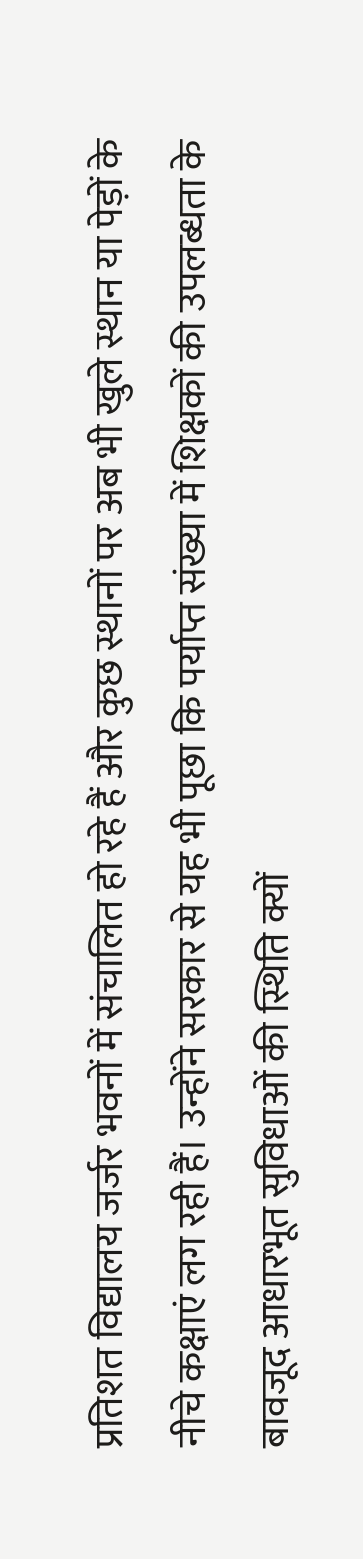प्रतिशत विद्यालय जर्जर भवनों में संचालित हो रहे हैं और कुछ स्थानों पर अब भी खुले स्थान या पेड़ों के नीचे कक्षाएं लग रही हैं। उन्होंने सरकार से यह भी पूछा कि पर्याप्त संख्या में शिक्षकों की उपलब्धता के बावजूद आधारभूत सुविधाओं की स्थिति क्यों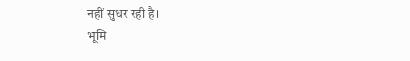नहीं सुधर रही है।
भूमि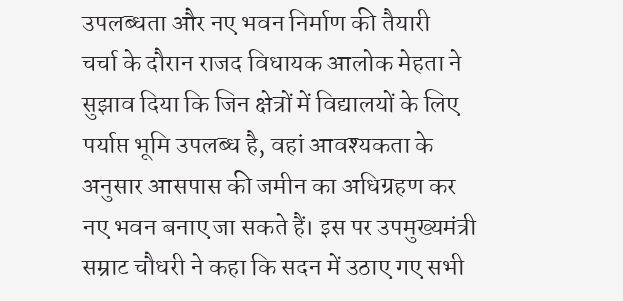उपलब्धता और नए भवन निर्माण की तैयारी
चर्चा के दौरान राजद विधायक आलोक मेहता ने सुझाव दिया कि जिन क्षेत्रों में विद्यालयों के लिए पर्याप्त भूमि उपलब्ध है, वहां आवश्यकता के अनुसार आसपास की जमीन का अधिग्रहण कर नए भवन बनाए जा सकते हैं। इस पर उपमुख्यमंत्री सम्राट चौधरी ने कहा कि सदन में उठाए गए सभी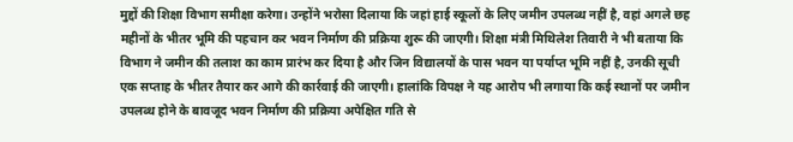मुद्दों की शिक्षा विभाग समीक्षा करेगा। उन्होंने भरोसा दिलाया कि जहां हाई स्कूलों के लिए जमीन उपलब्ध नहीं है, वहां अगले छह महीनों के भीतर भूमि की पहचान कर भवन निर्माण की प्रक्रिया शुरू की जाएगी। शिक्षा मंत्री मिथिलेश तिवारी ने भी बताया कि विभाग ने जमीन की तलाश का काम प्रारंभ कर दिया है और जिन विद्यालयों के पास भवन या पर्याप्त भूमि नहीं है, उनकी सूची एक सप्ताह के भीतर तैयार कर आगे की कार्रवाई की जाएगी। हालांकि विपक्ष ने यह आरोप भी लगाया कि कई स्थानों पर जमीन उपलब्ध होने के बावजूद भवन निर्माण की प्रक्रिया अपेक्षित गति से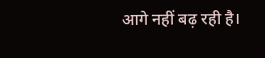आगे नहीं बढ़ रही है।